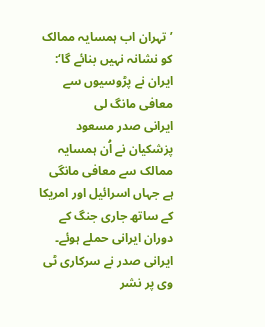’تہران اب ہمسایہ ممالک کو نشانہ نہیں بنائے گا‘: ایران نے پڑوسیوں سے معافی مانگ لی
ایرانی صدر مسعود پزشکیان نے اُن ہمسایہ ممالک سے معافی مانگی ہے جہاں اسرائیل اور امریکا کے ساتھ جاری جنگ کے دوران ایرانی حملے ہوئے۔
ایرانی صدر نے سرکاری ٹی وی پر نشر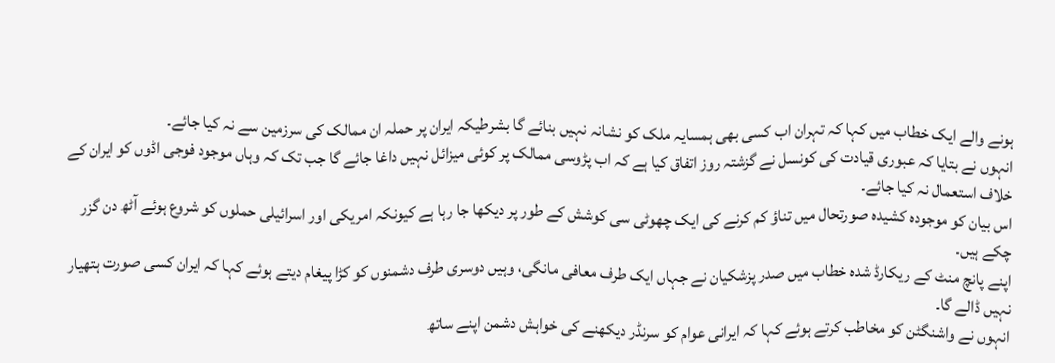ہونے والے ایک خطاب میں کہا کہ تہران اب کسی بھی ہمسایہ ملک کو نشانہ نہیں بنائے گا بشرطیکہ ایران پر حملہ ان ممالک کی سرزمین سے نہ کیا جائے۔
انہوں نے بتایا کہ عبوری قیادت کی کونسل نے گزشتہ روز اتفاق کیا ہے کہ اب پڑوسی ممالک پر کوئی میزائل نہیں داغا جائے گا جب تک کہ وہاں موجود فوجی اڈوں کو ایران کے خلاف استعمال نہ کیا جائے۔
اس بیان کو موجودہ کشیدہ صورتحال میں تناؤ کم کرنے کی ایک چھوٹی سی کوشش کے طور پر دیکھا جا رہا ہے کیونکہ امریکی اور اسرائیلی حملوں کو شروع ہوئے آٹھ دن گزر چکے ہیں۔
اپنے پانچ منٹ کے ریکارڈ شدہ خطاب میں صدر پزشکیان نے جہاں ایک طرف معافی مانگی، وہیں دوسری طرف دشمنوں کو کڑا پیغام دیتے ہوئے کہا کہ ایران کسی صورت ہتھیار نہیں ڈالے گا۔
انہوں نے واشنگٹن کو مخاطب کرتے ہوئے کہا کہ ایرانی عوام کو سرنڈر دیکھنے کی خواہش دشمن اپنے ساتھ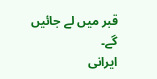قبر میں لے جائیں گے۔
ایرانی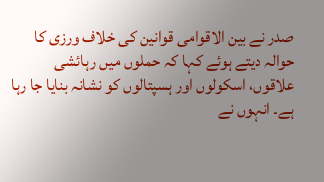صدر نے بین الاقوامی قوانین کی خلاف ورزی کا حوالہ دیتے ہوئے کہا کہ حملوں میں رہائشی علاقوں، اسکولوں اور ہسپتالوں کو نشانہ بنایا جا رہا ہے۔ انہوں نے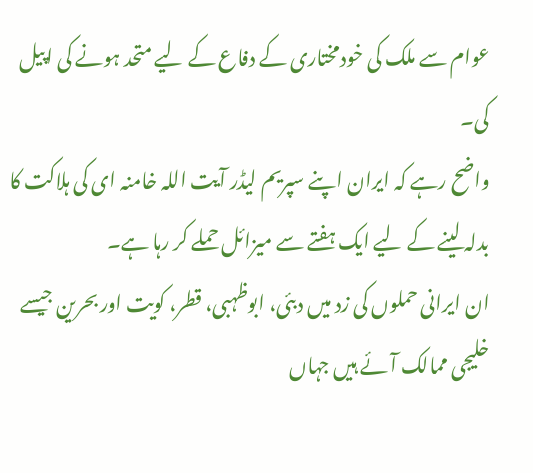عوام سے ملک کی خودمختاری کے دفاع کے لیے متحد ہونے کی اپیل کی۔
واضح رہے کہ ایران اپنے سپریم لیڈر آیت اللہ خامنہ ای کی ہلاکت کا بدلہ لینے کے لیے ایک ہفتے سے میزائل حملے کر رہا ہے۔
ان ایرانی حملوں کی زد میں دبئی، ابوظہبی، قطر، کویت اور بحرین جیسے خلیجی ممالک آئے ہیں جہاں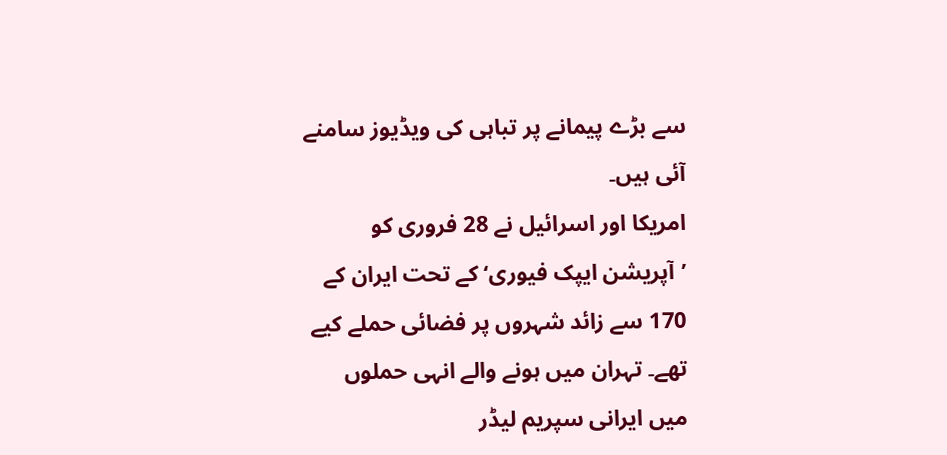سے بڑے پیمانے پر تباہی کی ویڈیوز سامنے آئی ہیں۔
امریکا اور اسرائیل نے 28 فروری کو ’آپریشن ایپک فیوری‘ کے تحت ایران کے 170 سے زائد شہروں پر فضائی حملے کیے تھے۔ تہران میں ہونے والے انہی حملوں میں ایرانی سپریم لیڈر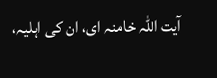آیت اللہ خامنہ ای، ان کی اہلیہ،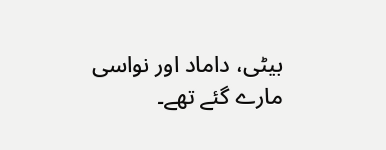بیٹی، داماد اور نواسی مارے گئے تھے۔